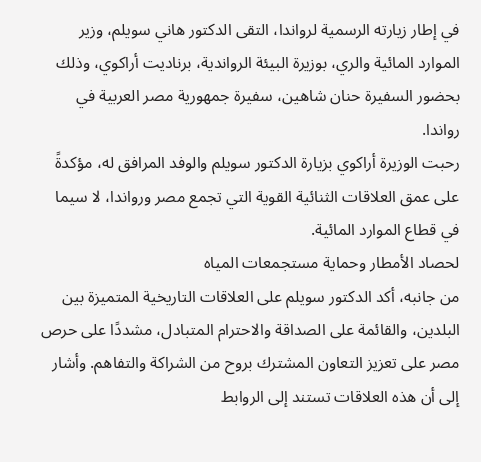في إطار زيارته الرسمية لرواندا، التقى الدكتور هاني سويلم، وزير الموارد المائية والري، بوزيرة البيئة الرواندية، برناديت أراكوي، وذلك بحضور السفيرة حنان شاهين، سفيرة جمهورية مصر العربية في رواندا.
رحبت الوزيرة أراكوي بزيارة الدكتور سويلم والوفد المرافق له، مؤكدةً على عمق العلاقات الثنائية القوية التي تجمع مصر ورواندا، لا سيما في قطاع الموارد المائية.
لحصاد الأمطار وحماية مستجمعات المياه
من جانبه، أكد الدكتور سويلم على العلاقات التاريخية المتميزة بين البلدين، والقائمة على الصداقة والاحترام المتبادل، مشددًا على حرص مصر على تعزيز التعاون المشترك بروح من الشراكة والتفاهم. وأشار إلى أن هذه العلاقات تستند إلى الروابط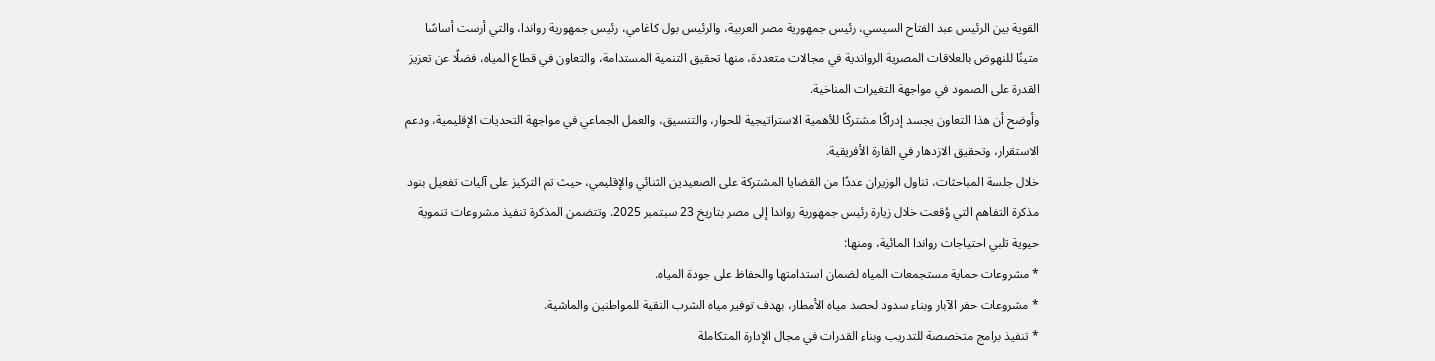القوية بين الرئيس عبد الفتاح السيسي، رئيس جمهورية مصر العربية، والرئيس بول كاغامي، رئيس جمهورية رواندا، والتي أرست أساسًا متينًا للنهوض بالعلاقات المصرية الرواندية في مجالات متعددة، منها تحقيق التنمية المستدامة، والتعاون في قطاع المياه، فضلًا عن تعزيز القدرة على الصمود في مواجهة التغيرات المناخية.
وأوضح أن هذا التعاون يجسد إدراكًا مشتركًا للأهمية الاستراتيجية للحوار، والتنسيق، والعمل الجماعي في مواجهة التحديات الإقليمية، ودعم الاستقرار، وتحقيق الازدهار في القارة الأفريقية.
خلال جلسة المباحثات، تناول الوزيران عددًا من القضايا المشتركة على الصعيدين الثنائي والإقليمي، حيث تم التركيز على آليات تفعيل بنود مذكرة التفاهم التي وُقعت خلال زيارة رئيس جمهورية رواندا إلى مصر بتاريخ 23 سبتمبر 2025. وتتضمن المذكرة تنفيذ مشروعات تنموية حيوية تلبي احتياجات رواندا المائية، ومنها:
* مشروعات حماية مستجمعات المياه لضمان استدامتها والحفاظ على جودة المياه.
* مشروعات حفر الآبار وبناء سدود لحصد مياه الأمطار، بهدف توفير مياه الشرب النقية للمواطنين والماشية.
* تنفيذ برامج متخصصة للتدريب وبناء القدرات في مجال الإدارة المتكاملة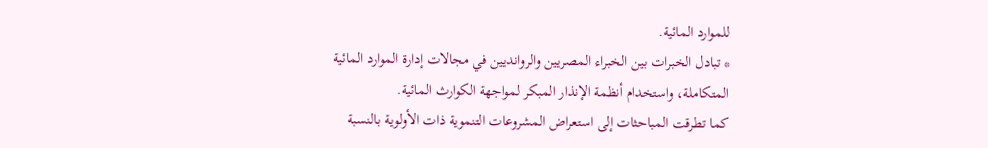للموارد المائية.
* تبادل الخبرات بين الخبراء المصريين والروانديين في مجالات إدارة الموارد المائية المتكاملة، واستخدام أنظمة الإنذار المبكر لمواجهة الكوارث المائية.
كما تطرقت المباحثات إلى استعراض المشروعات التنموية ذات الأولوية بالنسبة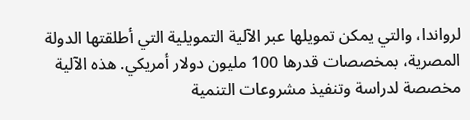لرواندا، والتي يمكن تمويلها عبر الآلية التمويلية التي أطلقتها الدولة المصرية، بمخصصات قدرها 100 مليون دولار أمريكي. هذه الآلية مخصصة لدراسة وتنفيذ مشروعات التنمية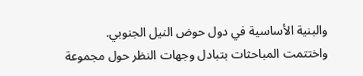والبنية الأساسية في دول حوض النيل الجنوبي.
واختتمت المباحثات بتبادل وجهات النظر حول مجموعة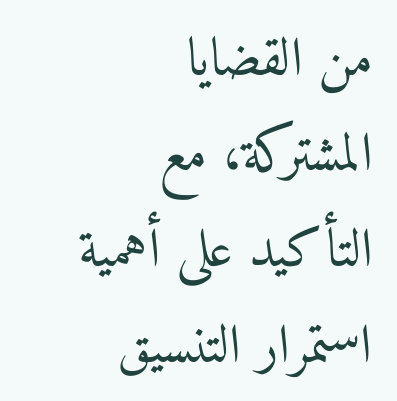من القضايا المشتركة، مع التأكيد على أهمية استمرار التنسيق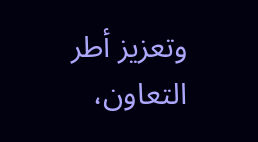وتعزيز أطر التعاون،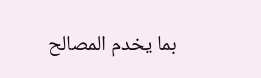بما يخدم المصالح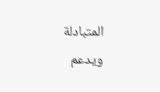المتبادلة ويدعم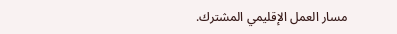مسار العمل الإقليمي المشترك.